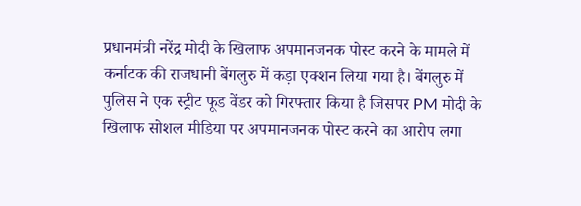प्रधानमंत्री नरेंद्र मोदी के खिलाफ अपमानजनक पोस्ट करने के मामले में कर्नाटक की राजधानी बेंगलुरु में कड़ा एक्शन लिया गया है। बेंगलुरु में पुलिस ने एक स्ट्रीट फूड वेंडर को गिरफ्तार किया है जिसपर PM मोदी के खिलाफ सोशल मीडिया पर अपमानजनक पोस्ट करने का आरोप लगा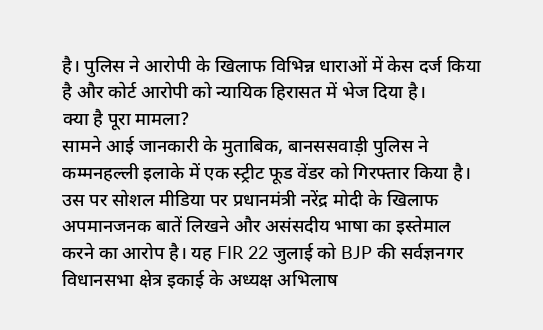है। पुलिस ने आरोपी के खिलाफ विभिन्न धाराओं में केस दर्ज किया है और कोर्ट आरोपी को न्यायिक हिरासत में भेज दिया है।
क्या है पूरा मामला?
सामने आई जानकारी के मुताबिक, बानससवाड़ी पुलिस ने कम्मनहल्ली इलाके में एक स्ट्रीट फूड वेंडर को गिरफ्तार किया है। उस पर सोशल मीडिया पर प्रधानमंत्री नरेंद्र मोदी के खिलाफ अपमानजनक बातें लिखने और असंसदीय भाषा का इस्तेमाल करने का आरोप है। यह FIR 22 जुलाई को BJP की सर्वज्ञनगर विधानसभा क्षेत्र इकाई के अध्यक्ष अभिलाष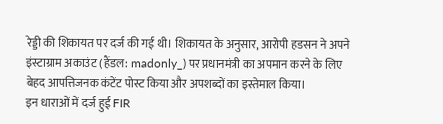रेड्डी की शिकायत पर दर्ज की गई थी। शिकायत के अनुसार, आरोपी हडसन ने अपने इंस्टाग्राम अकाउंट (हैंडल: madonly_) पर प्रधानमंत्री का अपमान करने के लिए बेहद आपत्तिजनक कंटेंट पोस्ट किया और अपशब्दों का इस्तेमाल किया।
इन धाराओं में दर्ज हुई FIR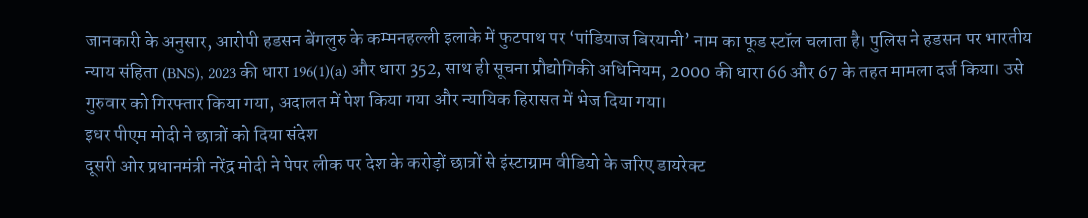जानकारी के अनुसार, आरोपी हडसन बेंगलुरु के कम्मनहल्ली इलाके में फुटपाथ पर ‘पांडियाज बिरयानी’ नाम का फूड स्टॉल चलाता है। पुलिस ने हडसन पर भारतीय न्याय संहिता (BNS), 2023 की धारा 196(1)(a) और धारा 352, साथ ही सूचना प्रौद्योगिकी अधिनियम, 2000 की धारा 66 और 67 के तहत मामला दर्ज किया। उसे गुरुवार को गिरफ्तार किया गया, अदालत में पेश किया गया और न्यायिक हिरासत में भेज दिया गया।
इधर पीएम मोदी ने छात्रों को दिया संदेश
दूसरी ओर प्रधानमंत्री नरेंद्र मोदी ने पेपर लीक पर देश के करोड़ों छात्रों से इंस्टाग्राम वीडियो के जरिए डायरेक्ट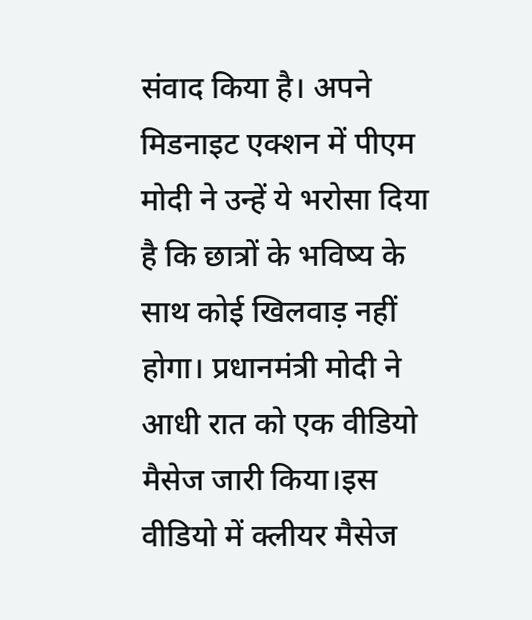संवाद किया है। अपने मिडनाइट एक्शन में पीएम मोदी ने उन्हें ये भरोसा दिया है कि छात्रों के भविष्य के साथ कोई खिलवाड़ नहीं होगा। प्रधानमंत्री मोदी ने आधी रात को एक वीडियो मैसेज जारी किया।इस वीडियो में क्लीयर मैसेज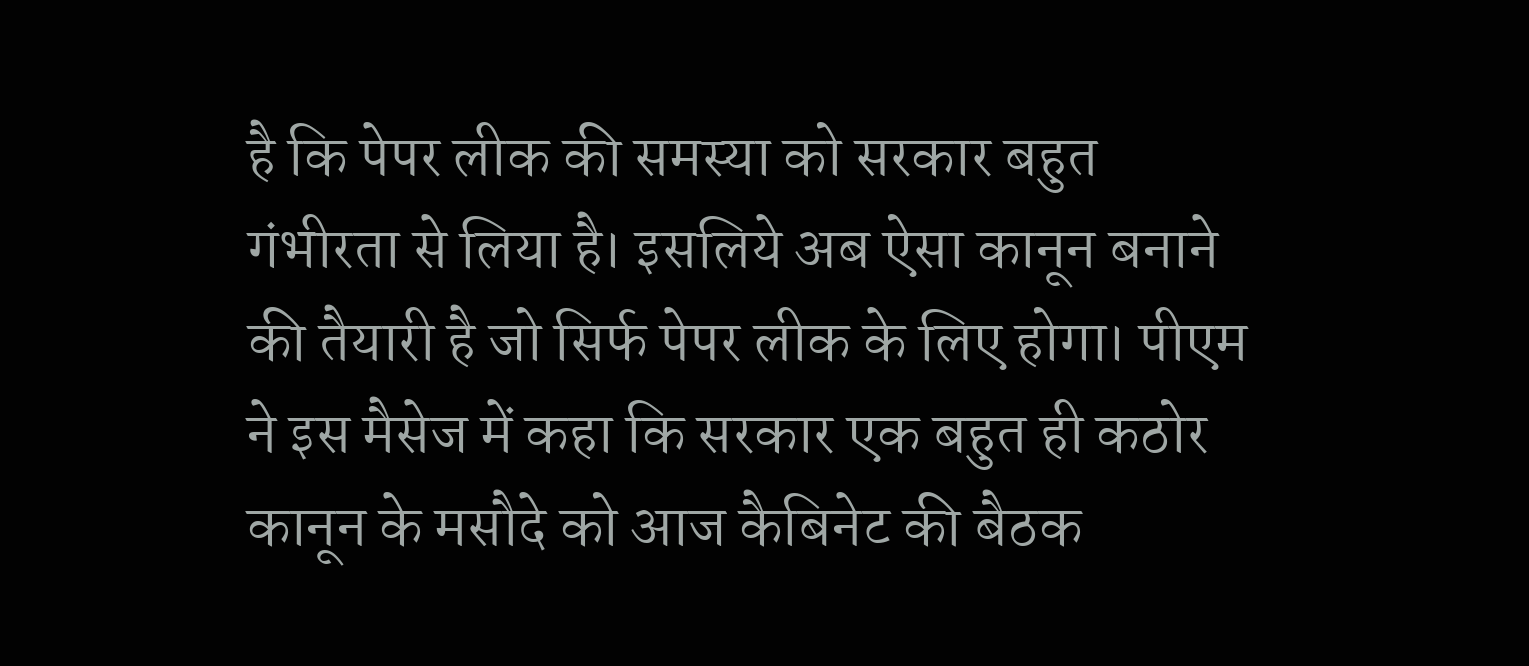है कि पेपर लीक की समस्या को सरकार बहुत गंभीरता से लिया है। इसलिये अब ऐसा कानून बनाने की तैयारी है जो सिर्फ पेपर लीक के लिए होगा। पीएम ने इस मैसेज में कहा कि सरकार एक बहुत ही कठोर कानून के मसौदे को आज कैबिनेट की बैठक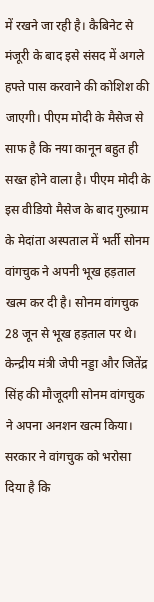में रखने जा रही है। कैबिनेट से मंजूरी के बाद इसे संसद में अगले हफ्ते पास करवाने की कोशिश की जाएगी। पीएम मोदी के मैसेज से साफ है कि नया कानून बहुत ही सख्त होने वाला है। पीएम मोदी के इस वीडियो मैसेज के बाद गुरुग्राम के मेदांता अस्पताल में भर्ती सोनम वांगचुक ने अपनी भूख हड़ताल खत्म कर दी है। सोनम वांगचुक 28 जून से भूख हड़ताल पर थे। केन्द्रीय मंत्री जेपी नड्डा और जितेंद्र सिंह की मौजूदगी सोनम वांगचुक ने अपना अनशन खत्म किया। सरकार ने वांगचुक को भरोसा दिया है कि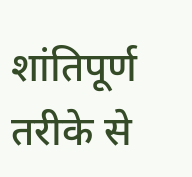शांतिपूर्ण तरीके से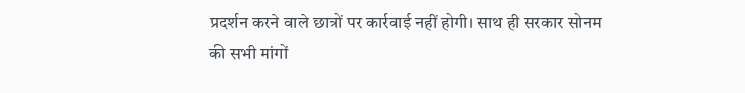प्रदर्शन करने वाले छात्रों पर कार्रवाई नहीं होगी। साथ ही सरकार सोनम की सभी मांगों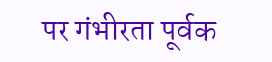पर गंभीरता पूर्वक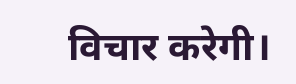विचार करेगी।